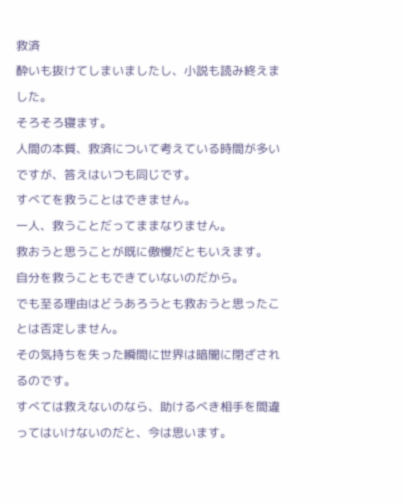救済
酔いも抜けてしまいましたし、小説も読み終えました。
そろそろ寝ます。
人間の本質、救済について考えている時間が多いですが、答えはいつも同じです。
すべてを救うことはできません。
一人、救うことだってままなりません。
救おうと思うことが既に傲慢だともいえます。
自分を救うこともできていないのだから。
でも至る理由はどうあろうとも救おうと思ったことは否定しません。
その気持ちを失った瞬間に世界は暗闇に閉ざされるのです。
すべては救えないのなら、助けるべき相手を間違ってはいけないのだと、今は思います。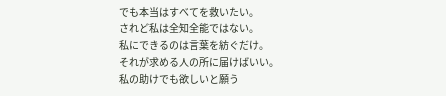でも本当はすべてを救いたい。
されど私は全知全能ではない。
私にできるのは言葉を紡ぐだけ。
それが求める人の所に届けばいい。
私の助けでも欲しいと願う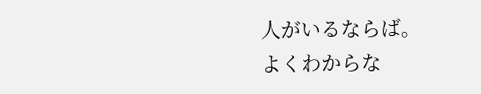人がいるならば。
よくわからな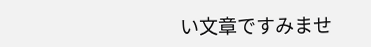い文章ですみませ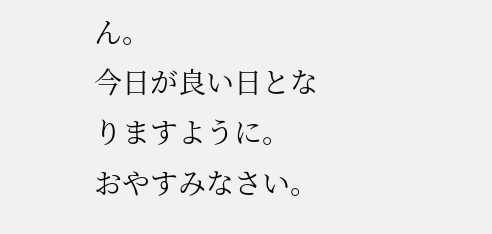ん。
今日が良い日となりますように。
おやすみなさい。